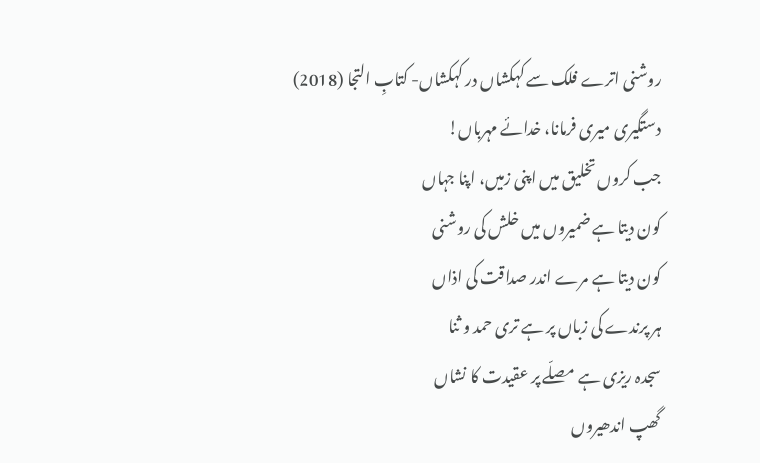روشنی اترے فلک سے کہکشاں در کہکشاں- کتابِ التجا (2018)
دستگیری میری فرمانا، خدائے مہرباں!
جب کروں تخلیق میں اپنی زمیں، اپنا جہاں
کون دیتا ہے ضمیروں میں خلش کی روشنی
کون دیتا ہے مرے اندر صداقت کی اذاں
ہر پرندے کی زباں پر ہے تری حمد و ثنا
سجدہ ریزی ہے مصلّے پر عقیدت کا نشاں
گھپ اندھیروں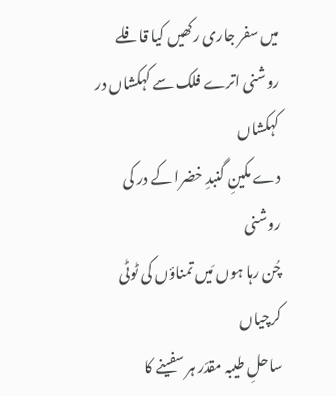میں سفر جاری رکھیں کیا قافلے
روشنی اترے فلک سے کہکشاں در کہکشاں
دے مکینِ گنبدِ خضرا کے در کی روشنی
چُن رہا ہوں مَیں تمناؤں کی ٹوٹی کرچیاں
ساحلِ طیبہ مقدّر ہر سفینے کا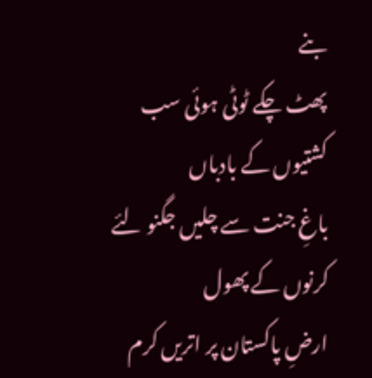بنے
پھٹ چکے ٹوٹی ہوئی سب کشتیوں کے بادباں
باغِ جنت سے چلیں جگنو لئے کرنوں کے پھول
ارضِ پاکستان پر اتریں کرم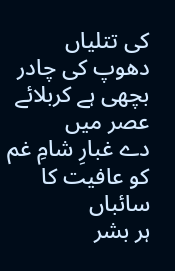کی تتلیاں
دھوپ کی چادر بچھی ہے کربلائے عصر میں
دے غبارِ شامِ غم کو عافیت کا سائباں
ہر بشر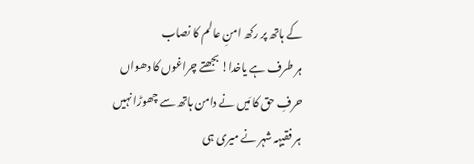کے ہاتھ پر رکھ امنِ عالم کا نصاب
ہر طرف ہے یاخدا! بجھتے چراغوں کا دھواں
حرفِ حق کا مَیں نے دامن ہاتھ سے چھوڑا نہیں
ہر فقیہہ شہر نے میری ہی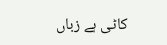کاٹی ہے زباں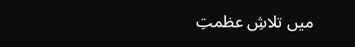میں تلاشِ عظمتِ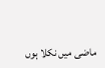ماضی میں نکلا ہوں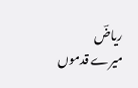ریاضؔ
میرے قدموں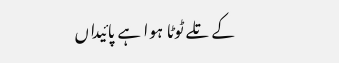کے تلے ٹوٹا ہوا ہے پائیداں